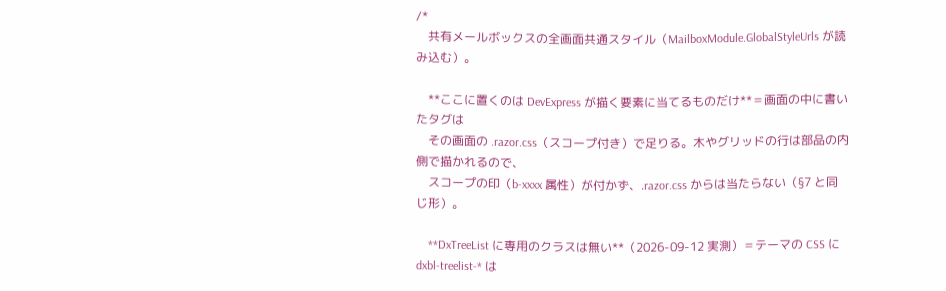/*
    共有メールボックスの全画面共通スタイル（MailboxModule.GlobalStyleUrls が読み込む）。

    **ここに置くのは DevExpress が描く要素に当てるものだけ**＝画面の中に書いたタグは
    その画面の .razor.css（スコープ付き）で足りる。木やグリッドの行は部品の内側で描かれるので、
    スコープの印（b-xxxx 属性）が付かず、.razor.css からは当たらない（§7 と同じ形）。

    **DxTreeList に専用のクラスは無い**（2026-09-12 実測）＝テーマの CSS に dxbl-treelist-* は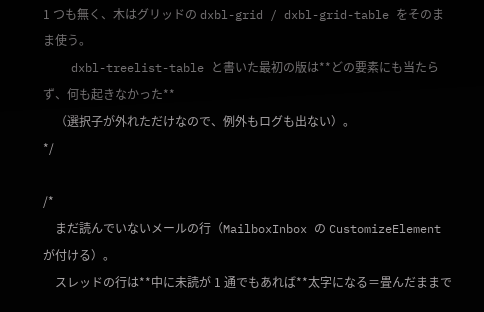1 つも無く、木はグリッドの dxbl-grid / dxbl-grid-table をそのまま使う。
    dxbl-treelist-table と書いた最初の版は**どの要素にも当たらず、何も起きなかった**
    （選択子が外れただけなので、例外もログも出ない）。
*/

/*
    まだ読んでいないメールの行（MailboxInbox の CustomizeElement が付ける）。
    スレッドの行は**中に未読が 1 通でもあれば**太字になる＝畳んだままで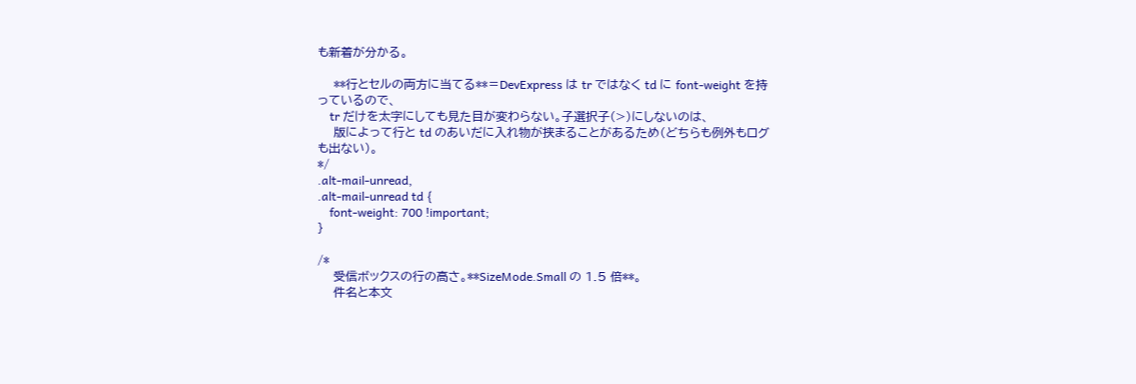も新着が分かる。

    **行とセルの両方に当てる**＝DevExpress は tr ではなく td に font-weight を持っているので、
    tr だけを太字にしても見た目が変わらない。子選択子（>）にしないのは、
    版によって行と td のあいだに入れ物が挟まることがあるため（どちらも例外もログも出ない）。
*/
.alt-mail-unread,
.alt-mail-unread td {
    font-weight: 700 !important;
}

/*
    受信ボックスの行の高さ。**SizeMode.Small の 1.5 倍**。
    件名と本文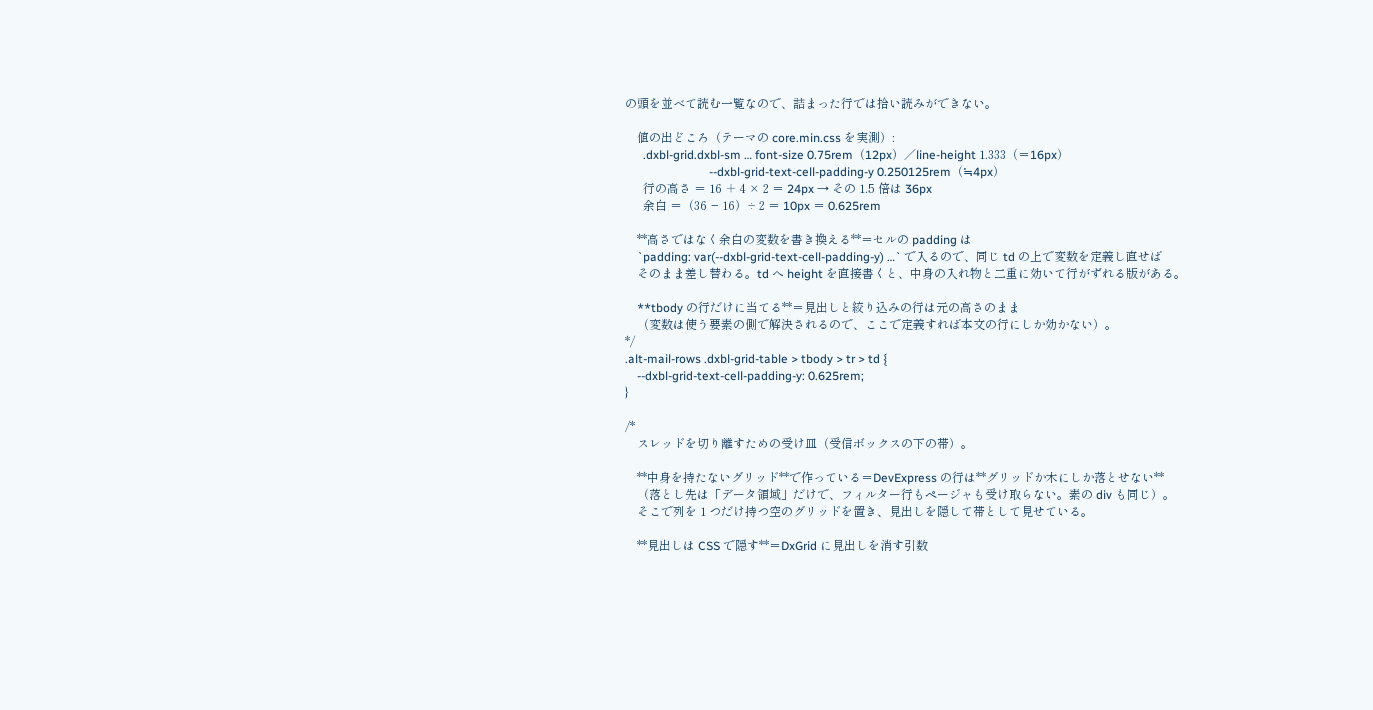の頭を並べて読む一覧なので、詰まった行では拾い読みができない。

    値の出どころ（テーマの core.min.css を実測）:
      .dxbl-grid.dxbl-sm … font-size 0.75rem（12px）／line-height 1.333（＝16px）
                            --dxbl-grid-text-cell-padding-y 0.250125rem（≒4px）
      行の高さ ＝ 16 ＋ 4 × 2 ＝ 24px → その 1.5 倍は 36px
      余白 ＝（36 − 16）÷ 2 ＝ 10px ＝ 0.625rem

    **高さではなく余白の変数を書き換える**＝セルの padding は
    `padding: var(--dxbl-grid-text-cell-padding-y) …` で入るので、同じ td の上で変数を定義し直せば
    そのまま差し替わる。td へ height を直接書くと、中身の入れ物と二重に効いて行がずれる版がある。

    **tbody の行だけに当てる**＝見出しと絞り込みの行は元の高さのまま
    （変数は使う要素の側で解決されるので、ここで定義すれば本文の行にしか効かない）。
*/
.alt-mail-rows .dxbl-grid-table > tbody > tr > td {
    --dxbl-grid-text-cell-padding-y: 0.625rem;
}

/*
    スレッドを切り離すための受け皿（受信ボックスの下の帯）。

    **中身を持たないグリッド**で作っている＝DevExpress の行は**グリッドか木にしか落とせない**
    （落とし先は「データ領域」だけで、フィルター行もページャも受け取らない。素の div も同じ）。
    そこで列を 1 つだけ持つ空のグリッドを置き、見出しを隠して帯として見せている。

    **見出しは CSS で隠す**＝DxGrid に見出しを消す引数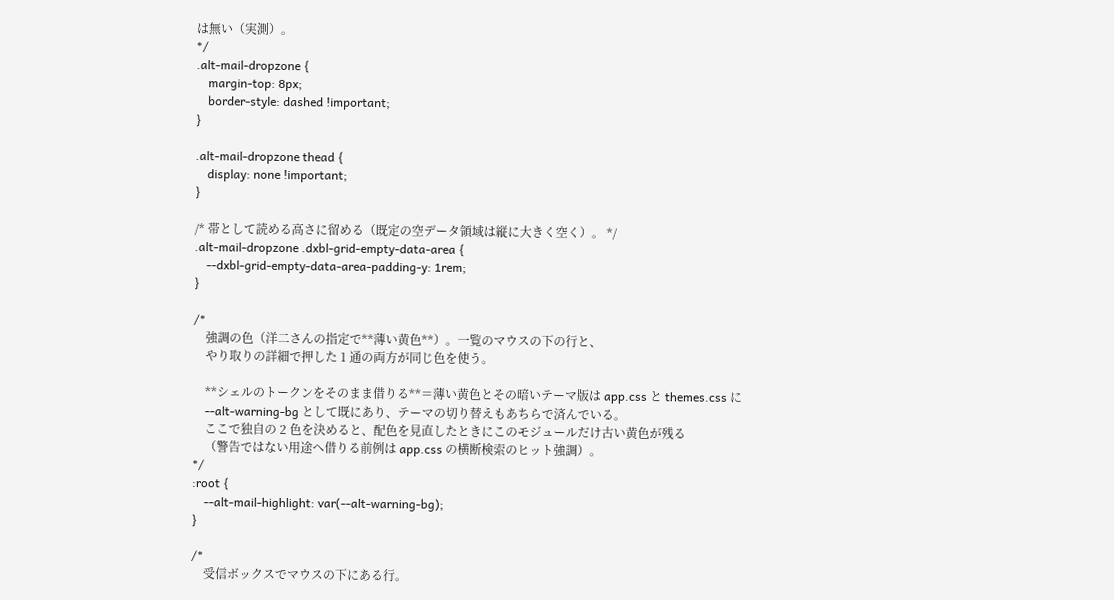は無い（実測）。
*/
.alt-mail-dropzone {
    margin-top: 8px;
    border-style: dashed !important;
}

.alt-mail-dropzone thead {
    display: none !important;
}

/* 帯として読める高さに留める（既定の空データ領域は縦に大きく空く）。 */
.alt-mail-dropzone .dxbl-grid-empty-data-area {
    --dxbl-grid-empty-data-area-padding-y: 1rem;
}

/*
    強調の色（洋二さんの指定で**薄い黄色**）。一覧のマウスの下の行と、
    やり取りの詳細で押した 1 通の両方が同じ色を使う。

    **シェルのトークンをそのまま借りる**＝薄い黄色とその暗いテーマ版は app.css と themes.css に
    --alt-warning-bg として既にあり、テーマの切り替えもあちらで済んでいる。
    ここで独自の 2 色を決めると、配色を見直したときにこのモジュールだけ古い黄色が残る
    （警告ではない用途へ借りる前例は app.css の横断検索のヒット強調）。
*/
:root {
    --alt-mail-highlight: var(--alt-warning-bg);
}

/*
    受信ボックスでマウスの下にある行。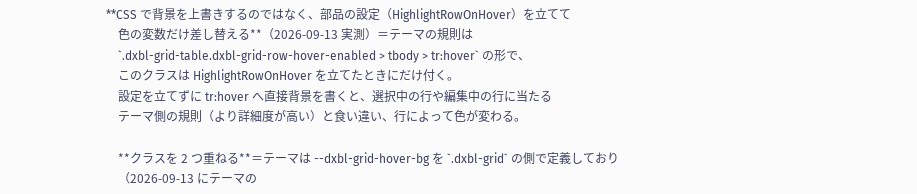**CSS で背景を上書きするのではなく、部品の設定（HighlightRowOnHover）を立てて
    色の変数だけ差し替える**（2026-09-13 実測）＝テーマの規則は
    `.dxbl-grid-table.dxbl-grid-row-hover-enabled > tbody > tr:hover` の形で、
    このクラスは HighlightRowOnHover を立てたときにだけ付く。
    設定を立てずに tr:hover へ直接背景を書くと、選択中の行や編集中の行に当たる
    テーマ側の規則（より詳細度が高い）と食い違い、行によって色が変わる。

    **クラスを 2 つ重ねる**＝テーマは --dxbl-grid-hover-bg を `.dxbl-grid` の側で定義しており
    （2026-09-13 にテーマの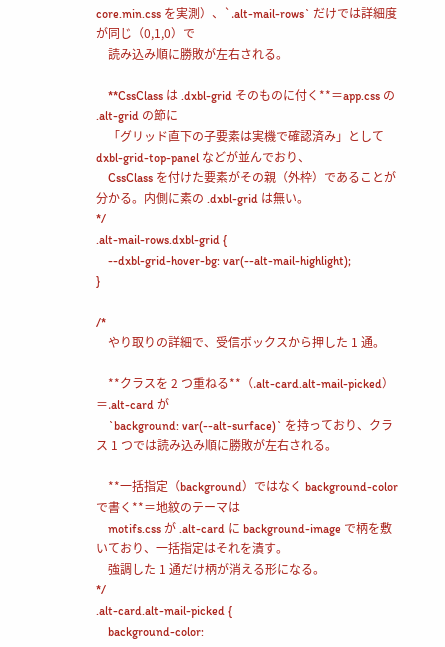core.min.css を実測）、`.alt-mail-rows` だけでは詳細度が同じ（0,1,0）で
    読み込み順に勝敗が左右される。

    **CssClass は .dxbl-grid そのものに付く**＝app.css の .alt-grid の節に
    「グリッド直下の子要素は実機で確認済み」として dxbl-grid-top-panel などが並んでおり、
    CssClass を付けた要素がその親（外枠）であることが分かる。内側に素の .dxbl-grid は無い。
*/
.alt-mail-rows.dxbl-grid {
    --dxbl-grid-hover-bg: var(--alt-mail-highlight);
}

/*
    やり取りの詳細で、受信ボックスから押した 1 通。

    **クラスを 2 つ重ねる**（.alt-card.alt-mail-picked）＝.alt-card が
    `background: var(--alt-surface)` を持っており、クラス 1 つでは読み込み順に勝敗が左右される。

    **一括指定（background）ではなく background-color で書く**＝地紋のテーマは
    motifs.css が .alt-card に background-image で柄を敷いており、一括指定はそれを潰す。
    強調した 1 通だけ柄が消える形になる。
*/
.alt-card.alt-mail-picked {
    background-color: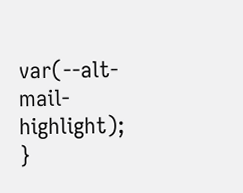var(--alt-mail-highlight);
}